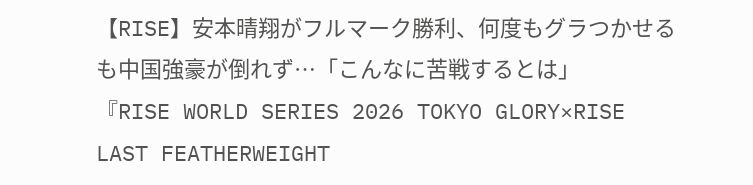【RISE】安本晴翔がフルマーク勝利、何度もグラつかせるも中国強豪が倒れず…「こんなに苦戦するとは」
『RISE WORLD SERIES 2026 TOKYO GLORY×RISE LAST FEATHERWEIGHT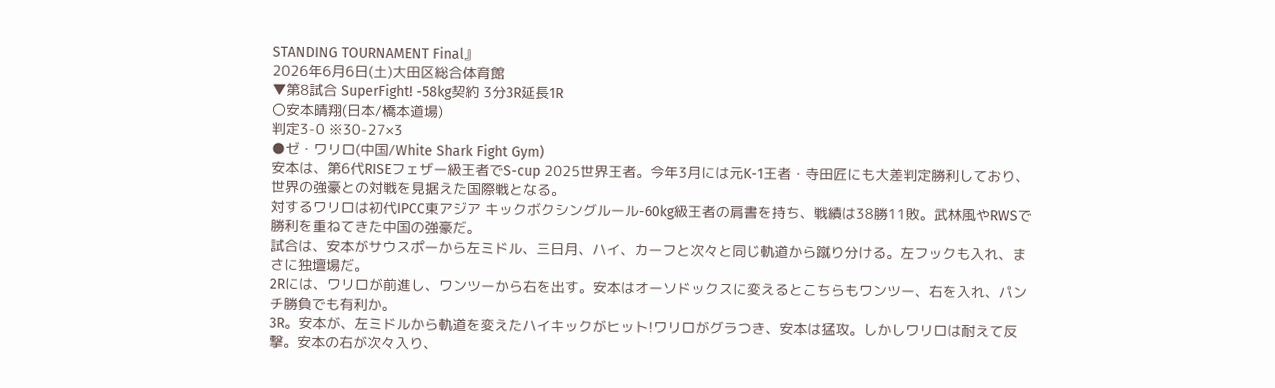STANDING TOURNAMENT Final』
2026年6月6日(土)大田区総合体育館
▼第8試合 SuperFight! -58kg契約 3分3R延長1R
〇安本晴翔(日本/橋本道場)
判定3-0 ※30-27×3
●ゼ・ワリロ(中国/White Shark Fight Gym)
安本は、第6代RISEフェザー級王者でS-cup 2025世界王者。今年3月には元K-1王者・寺田匠にも大差判定勝利しており、世界の強豪との対戦を見据えた国際戦となる。
対するワリロは初代IPCC東アジア キックボクシングルール-60kg級王者の肩書を持ち、戦績は38勝11敗。武林風やRWSで勝利を重ねてきた中国の強豪だ。
試合は、安本がサウスポーから左ミドル、三日月、ハイ、カーフと次々と同じ軌道から蹴り分ける。左フックも入れ、まさに独壇場だ。
2Rには、ワリロが前進し、ワンツーから右を出す。安本はオーソドックスに変えるとこちらもワンツー、右を入れ、パンチ勝負でも有利か。
3R。安本が、左ミドルから軌道を変えたハイキックがヒット!ワリロがグラつき、安本は猛攻。しかしワリロは耐えて反撃。安本の右が次々入り、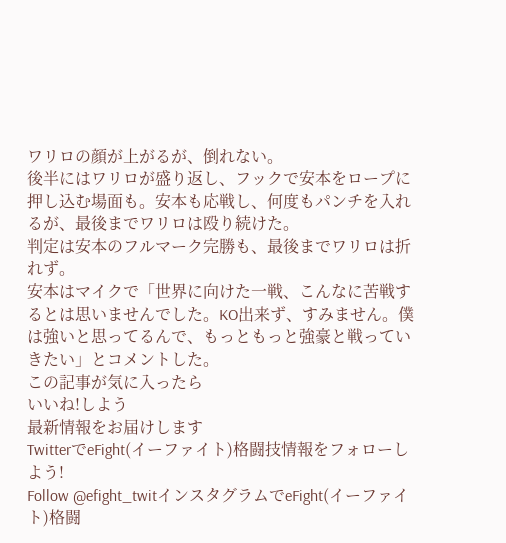ワリロの顔が上がるが、倒れない。
後半にはワリロが盛り返し、フックで安本をロープに押し込む場面も。安本も応戦し、何度もパンチを入れるが、最後までワリロは殴り続けた。
判定は安本のフルマーク完勝も、最後までワリロは折れず。
安本はマイクで「世界に向けた一戦、こんなに苦戦するとは思いませんでした。KO出来ず、すみません。僕は強いと思ってるんで、もっともっと強豪と戦っていきたい」とコメントした。
この記事が気に入ったら
いいね!しよう
最新情報をお届けします
TwitterでeFight(イーファイト)格闘技情報をフォローしよう!
Follow @efight_twitインスタグラムでeFight(イーファイト)格闘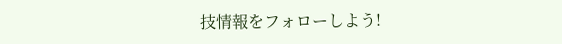技情報をフォローしよう!